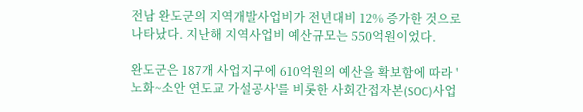전남 완도군의 지역개발사업비가 전년대비 12% 증가한 것으로 나타났다. 지난해 지역사업비 예산규모는 550억원이었다.

완도군은 187개 사업지구에 610억원의 예산을 확보함에 따라 '노화~소안 연도교 가설공사'를 비롯한 사회간접자본(SOC)사업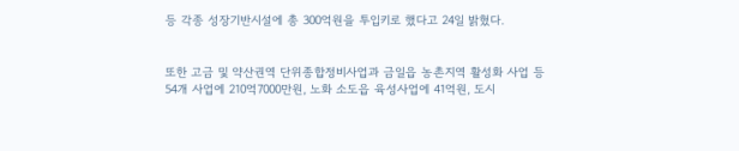등 각종 성장기반시설에 총 300억원을 투입키로 했다고 24일 밝혔다.


또한 고금 및 약산권역 단위종합정비사업과 금일읍 농촌지역 활성화 사업 등 54개 사업에 210억7000만원, 노화 소도읍 육성사업에 41억원, 도시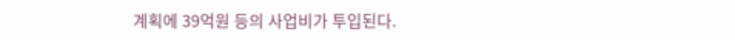계획에 39억원 등의 사업비가 투입된다.